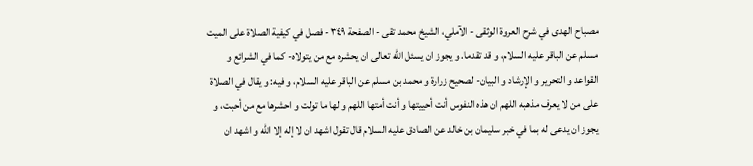مصباح الهدى في شرح العروة الوثقى - الآملي، الشيخ محمد تقى - الصفحة ٣٤٩ - فصل في كيفية الصلاة على الميت
مسلم عن الباقر عليه السلام، و قد تقدما. و يجوز ان يسئل اللّه تعالى ان يحشره مع من يتولاه- كما في الشرائع و القواعد و التحرير و الإرشاد و البيان- لصحيح زرارة و محمد بن مسلم عن الباقر عليه السلام، و فيه: و يقال في الصلاة على من لا يعرف مذهبه اللهم ان هذه النفوس أنت أحييتها و أنت أمتها اللهم و لها ما تولت و احشرها مع من أحبت، و يجوز ان يدعى له بما في خبر سليمان بن خالد عن الصادق عليه السلام قال تقول اشهد ان لا إله إلا اللّه و اشهد ان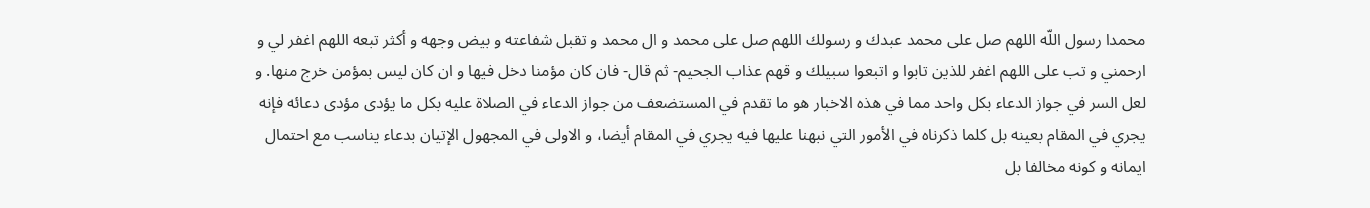محمدا رسول اللّه اللهم صل على محمد عبدك و رسولك اللهم صل على محمد و ال محمد و تقبل شفاعته و بيض وجهه و أكثر تبعه اللهم اغفر لي و ارحمني و تب على اللهم اغفر للذين تابوا و اتبعوا سبيلك و قهم عذاب الجحيم- ثم قال- فان كان مؤمنا دخل فيها و ان كان ليس بمؤمن خرج منها. و لعل السر في جواز الدعاء بكل واحد مما في هذه الاخبار هو ما تقدم في المستضعف من جواز الدعاء في الصلاة عليه بكل ما يؤدى مؤدى دعائه فإنه يجري في المقام بعينه بل كلما ذكرناه في الأمور التي نبهنا عليها فيه يجري في المقام أيضا، و الاولى في المجهول الإتيان بدعاء يناسب مع احتمال ايمانه و كونه مخالفا بل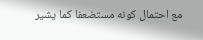مع احتمال كونه مستضعفا كما يشير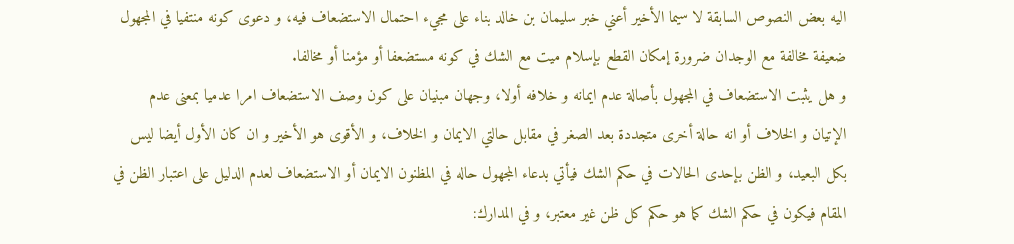اليه بعض النصوص السابقة لا سيما الأخير أعني خبر سليمان بن خالد بناء على مجيء احتمال الاستضعاف فيه، و دعوى كونه منتفيا في المجهول ضعيفة مخالفة مع الوجدان ضرورة إمكان القطع بإسلام ميت مع الشك في كونه مستضعفا أو مؤمنا أو مخالفا.
و هل يثبت الاستضعاف في المجهول بأصالة عدم ايمانه و خلافه أولا، وجهان مبنيان على كون وصف الاستضعاف امرا عدميا بمعنى عدم الإتيان و الخلاف أو انه حالة أخرى متجددة بعد الصغر في مقابل حالتي الايمان و الخلاف، و الأقوى هو الأخير و ان كان الأول أيضا ليس بكل البعيد، و الظن بإحدى الحالات في حكم الشك فيأتي بدعاء المجهول حاله في المظنون الايمان أو الاستضعاف لعدم الدليل على اعتبار الظن في المقام فيكون في حكم الشك كما هو حكم كل ظن غير معتبر، و في المدارك: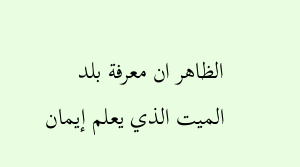الظاهر ان معرفة بلد الميت الذي يعلم إيمان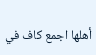أهلها اجمع كاف في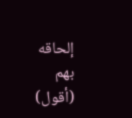إلحاقه بهم (أقول)